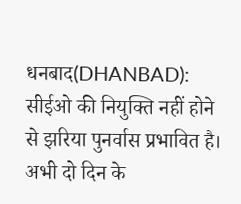धनबाद(DHANBAD): सीईओ की नियुक्ति नहीं होने से झरिया पुनर्वास प्रभावित है। अभी दो दिन के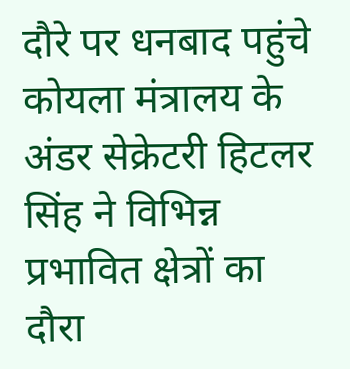दौरे पर धनबाद पहुंचे कोयला मंत्रालय के अंडर सेक्रेटरी हिटलर सिंह ने विभिन्न प्रभावित क्षेत्रों का दौरा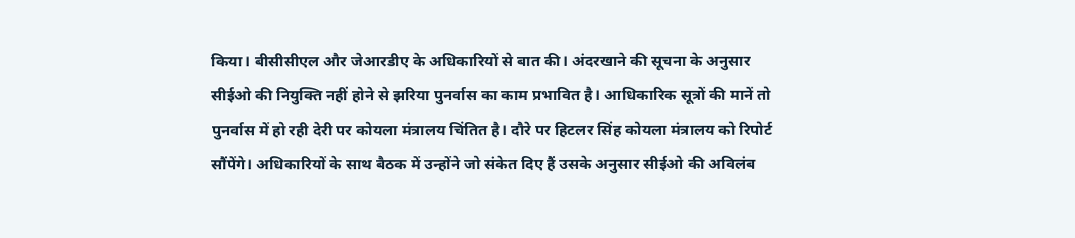किया। बीसीसीएल और जेआरडीए के अधिकारियों से बात की। अंदरखाने की सूचना के अनुसार सीईओ की नियुक्ति नहीं होने से झरिया पुनर्वास का काम प्रभावित है। आधिकारिक सूत्रों की मानें तो पुनर्वास में हो रही देरी पर कोयला मंत्रालय चिंतित है। दौरे पर हिटलर सिंह कोयला मंत्रालय को रिपोर्ट सौंपेंगे। अधिकारियों के साथ बैठक में उन्होंने जो संकेत दिए हैं उसके अनुसार सीईओ की अविलंब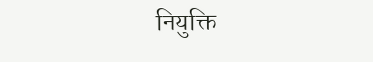नियुक्ति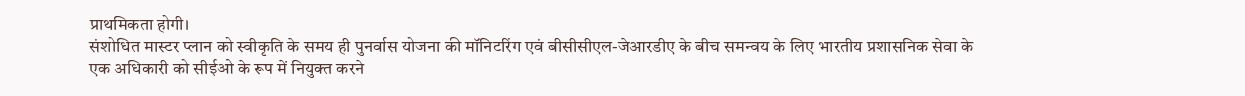प्राथमिकता होगी।
संशोधित मास्टर प्लान को स्वीकृति के समय ही पुनर्वास योजना की मॉनिटरिंग एवं बीसीसीएल-जेआरडीए के बीच समन्वय के लिए भारतीय प्रशासनिक सेवा के एक अधिकारी को सीईओ के रूप में नियुक्त करने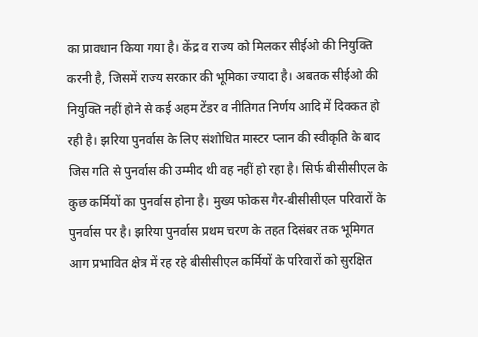का प्रावधान किया गया है। केंद्र व राज्य को मिलकर सीईओ की नियुक्ति करनी है, जिसमें राज्य सरकार की भूमिका ज्यादा है। अबतक सीईओ की नियुक्ति नहीं होने से कई अहम टेंडर व नीतिगत निर्णय आदि में दिक्कत हो रही है। झरिया पुनर्वास के लिए संशोधित मास्टर प्लान की स्वीकृति के बाद जिस गति से पुनर्वास की उम्मीद थी वह नहीं हो रहा है। सिर्फ बीसीसीएल के कुछ कर्मियों का पुनर्वास होना है। मुख्य फोकस गैर-बीसीसीएल परिवारों के पुनर्वास पर है। झरिया पुनर्वास प्रथम चरण के तहत दिसंबर तक भूमिगत आग प्रभावित क्षेत्र में रह रहे बीसीसीएल कर्मियों के परिवारों को सुरक्षित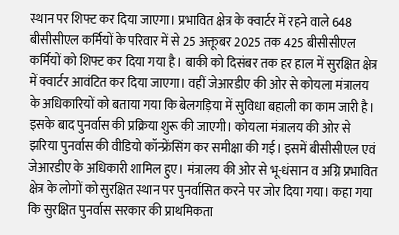स्थान पर शिफ्ट कर दिया जाएगा। प्रभावित क्षेत्र के क्वार्टर में रहने वाले 648 बीसीसीएल कर्मियों के परिवार में से 25 अक्तूबर 2025 तक 425 बीसीसीएल कर्मियों को शिफ्ट कर दिया गया है। बाकी को दिसंबर तक हर हाल में सुरक्षित क्षेत्र में क्वार्टर आवंटित कर दिया जाएगा। वहीं जेआरडीए की ओर से कोयला मंत्रालय के अधिकारियों को बताया गया कि बेलगड़िया में सुविधा बहाली का काम जारी है। इसके बाद पुनर्वास की प्रक्रिया शुरू की जाएगी। कोयला मंत्रालय की ओर से झरिया पुनर्वास की वीडियो कॉन्फ्रेंसिंग कर समीक्षा की गई। इसमें बीसीसीएल एवं जेआरडीए के अधिकारी शामिल हुए। मंत्रालय की ओर से भू-धंसान व अग्नि प्रभावित क्षेत्र के लोगों को सुरक्षित स्थान पर पुनर्वासित करने पर जोर दिया गया। कहा गया कि सुरक्षित पुनर्वास सरकार की प्राथमिकता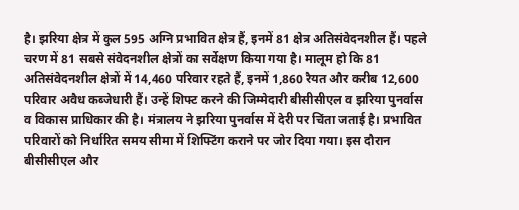है। झरिया क्षेत्र में कुल 595 अग्नि प्रभावित क्षेत्र हैं, इनमें 81 क्षेत्र अतिसंवेदनशील हैं। पहले चरण में 81 सबसे संवेदनशील क्षेत्रों का सर्वेक्षण किया गया है। मालूम हो कि 81 अतिसंवेदनशील क्षेत्रों में 14,460 परिवार रहते हैं, इनमें 1,860 रैयत और करीब 12,600 परिवार अवैध कब्जेधारी हैं। उन्हें शिफ्ट करने की जिम्मेदारी बीसीसीएल व झरिया पुनर्वास व विकास प्राधिकार की है। मंत्रालय ने झरिया पुनर्वास में देरी पर चिंता जताई है। प्रभावित परिवारों को निर्धारित समय सीमा में शिफ्टिंग कराने पर जोर दिया गया। इस दौरान बीसीसीएल और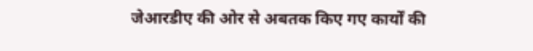जेआरडीए की ओर से अबतक किए गए कार्यों की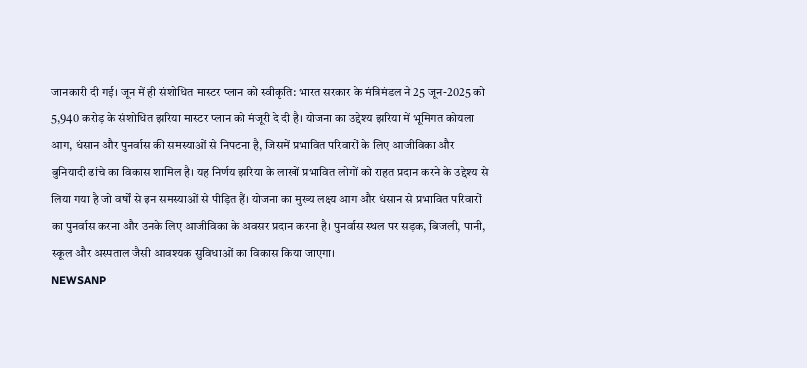जानकारी दी गई। जून में ही संशोधित मास्टर प्लान को स्वीकृति: भारत सरकार के मंत्रिमंडल ने 25 जून-2025 को 5,940 करोड़ के संशोधित झरिया मास्टर प्लान को मंजूरी दे दी है। योजना का उद्देश्य झरिया में भूमिगत कोयला आग, धंसान और पुनर्वास की समस्याओं से निपटना है, जिसमें प्रभावित परिवारों के लिए आजीविका और बुनियादी ढांचे का विकास शामिल है। यह निर्णय झरिया के लाखों प्रभावित लोगों को राहत प्रदान करने के उद्देश्य से लिया गया है जो वर्षों से इन समस्याओं से पीड़ित हैं। योजना का मुख्य लक्ष्य आग और धंसान से प्रभावित परिवारों का पुनर्वास करना और उनके लिए आजीविका के अवसर प्रदान करना है। पुनर्वास स्थल पर सड़क, बिजली, पानी, स्कूल और अस्पताल जैसी आवश्यक सुविधाओं का विकास किया जाएगा।
NEWSANP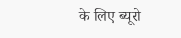के लिए ब्यूरो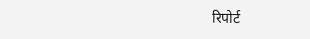रिपोर्ट